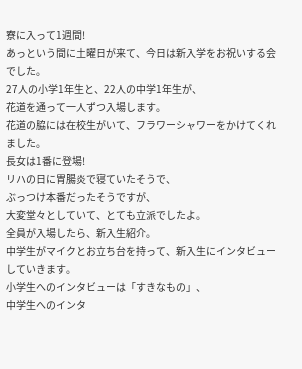寮に入って1週間!
あっという間に土曜日が来て、今日は新入学をお祝いする会でした。
27人の小学1年生と、22人の中学1年生が、
花道を通って一人ずつ入場します。
花道の脇には在校生がいて、フラワーシャワーをかけてくれました。
長女は1番に登場!
リハの日に胃腸炎で寝ていたそうで、
ぶっつけ本番だったそうですが、
大変堂々としていて、とても立派でしたよ。
全員が入場したら、新入生紹介。
中学生がマイクとお立ち台を持って、新入生にインタビューしていきます。
小学生へのインタビューは「すきなもの」、
中学生へのインタ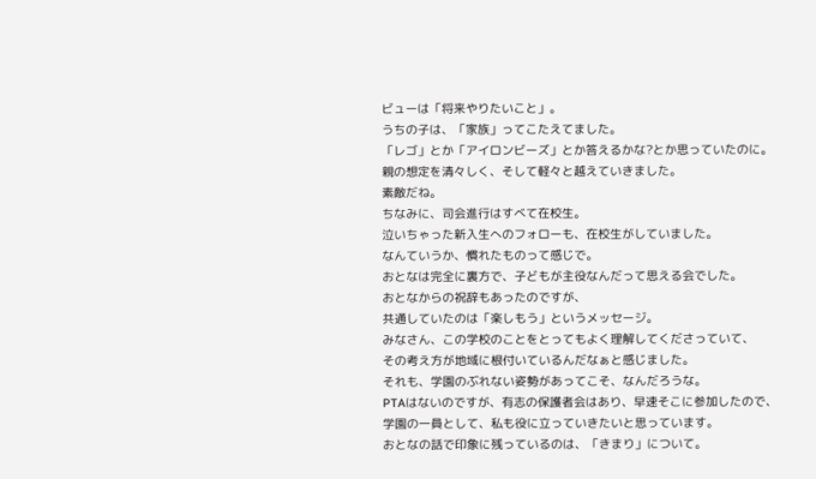ビューは「将来やりたいこと」。
うちの子は、「家族」ってこたえてました。
「レゴ」とか「アイロンビーズ」とか答えるかな?とか思っていたのに。
親の想定を清々しく、そして軽々と越えていきました。
素敵だね。
ちなみに、司会進行はすべて在校生。
泣いちゃった新入生へのフォローも、在校生がしていました。
なんていうか、慣れたものって感じで。
おとなは完全に裏方で、子どもが主役なんだって思える会でした。
おとなからの祝辞もあったのですが、
共通していたのは「楽しもう」というメッセージ。
みなさん、この学校のことをとってもよく理解してくださっていて、
その考え方が地域に根付いているんだなぁと感じました。
それも、学園のぶれない姿勢があってこそ、なんだろうな。
PTAはないのですが、有志の保護者会はあり、早速そこに参加したので、
学園の一員として、私も役に立っていきたいと思っています。
おとなの話で印象に残っているのは、「きまり」について。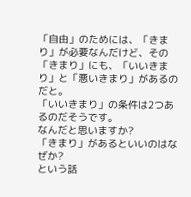「自由」のためには、「きまり」が必要なんだけど、その「きまり」にも、「いいきまり」と「悪いきまり」があるのだと。
「いいきまり」の条件は2つあるのだそうです。
なんだと思いますか?
「きまり」があるといいのはなぜか?
という話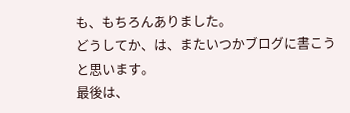も、もちろんありました。
どうしてか、は、またいつかブログに書こうと思います。
最後は、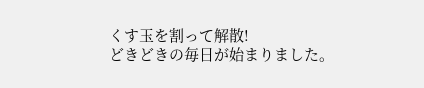くす玉を割って解散!
どきどきの毎日が始まりました。